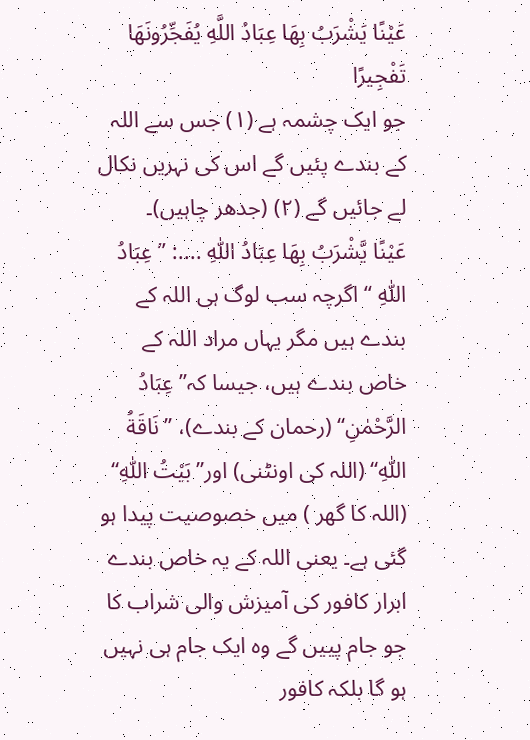عَيْنًا يَشْرَبُ بِهَا عِبَادُ اللَّهِ يُفَجِّرُونَهَا تَفْجِيرًا
جو ایک چشمہ ہے (١) جس سے اللہ کے بندے پئیں گے اس کی نہریں نکال لے جائیں گے (٢) (جدھر چاہیں)۔
عَيْنًا يَّشْرَبُ بِهَا عِبَادُ اللّٰهِ ....: ’’ عِبَادُ اللّٰهِ ‘‘ اگرچہ سب لوگ ہی اللہ کے بندے ہیں مگر یہاں مراد اللہ کے خاص بندے ہیں، جیسا کہ’’عِبَادُ الرَّحْمٰنِ‘‘ (رحمان کے بندے)، ’’نَاقَةُ اللّٰهِ‘‘ (اللہ کی اونٹنی) اور’’بَيْتُ اللّٰهِ‘‘ (اللہ کا گھر ) میں خصوصیت پیدا ہو گئی ہے۔ یعنی اللہ کے یہ خاص بندے ابرار کافور کی آمیزش والی شراب کا جو جام پییں گے وہ ایک جام ہی نہیں ہو گا بلکہ کافور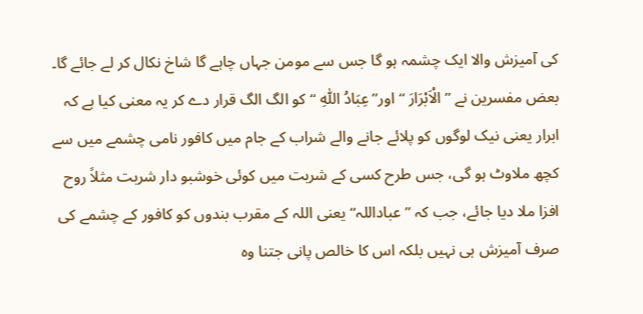کی آمیزش والا ایک چشمہ ہو گا جس سے مومن جہاں چاہے گا شاخ نکال کر لے جائے گا۔ بعض مفسرین نے ’’ الْاَبْرَارَ ‘‘ اور’’ عِبَادُ اللّٰهِ ‘‘ کو الگ الگ قرار دے کر یہ معنی کیا ہے کہ ابرار یعنی نیک لوگوں کو پلائے جانے والے شراب کے جام میں کافور نامی چشمے میں سے کچھ ملاوٹ ہو گی، جس طرح کسی کے شربت میں کوئی خوشبو دار شربت مثلاً روح افزا ملا دیا جائے، جب کہ ’’عباداللہ‘‘ یعنی اللہ کے مقرب بندوں کو کافور کے چشمے کی صرف آمیزش ہی نہیں بلکہ اس کا خالص پانی جتنا وہ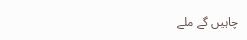چاہیں گے ملے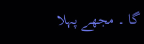گا ۔ مجھے پہلا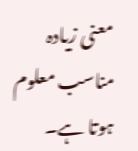معنی زیادہ مناسب معلوم ہوتا ہے۔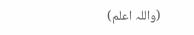(واللہ اعلم)